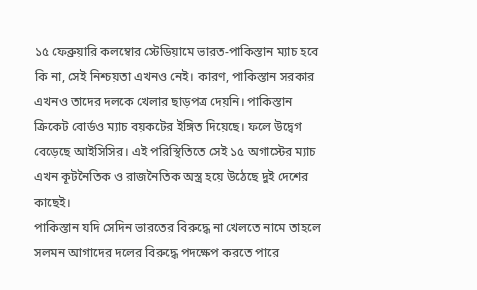১৫ ফেব্রুয়ারি কলম্বোর স্টেডিয়ামে ভারত-পাকিস্তান ম্যাচ হবে কি না, সেই নিশ্চয়তা এখনও নেই। কারণ, পাকিস্তান সরকার এখনও তাদের দলকে খেলার ছাড়পত্র দেয়নি। পাকিস্তান ক্রিকেট বোর্ডও ম্যাচ বয়কটের ইঙ্গিত দিয়েছে। ফলে উদ্বেগ বেড়েছে আইসিসির। এই পরিস্থিতিতে সেই ১৫ অগাস্টের ম্যাচ এখন কূটনৈতিক ও রাজনৈতিক অস্ত্র হয়ে উঠেছে দুই দেশের কাছেই।
পাকিস্তান যদি সেদিন ভারতের বিরুদ্ধে না খেলতে নামে তাহলে সলমন আগাদের দলের বিরুদ্ধে পদক্ষেপ করতে পারে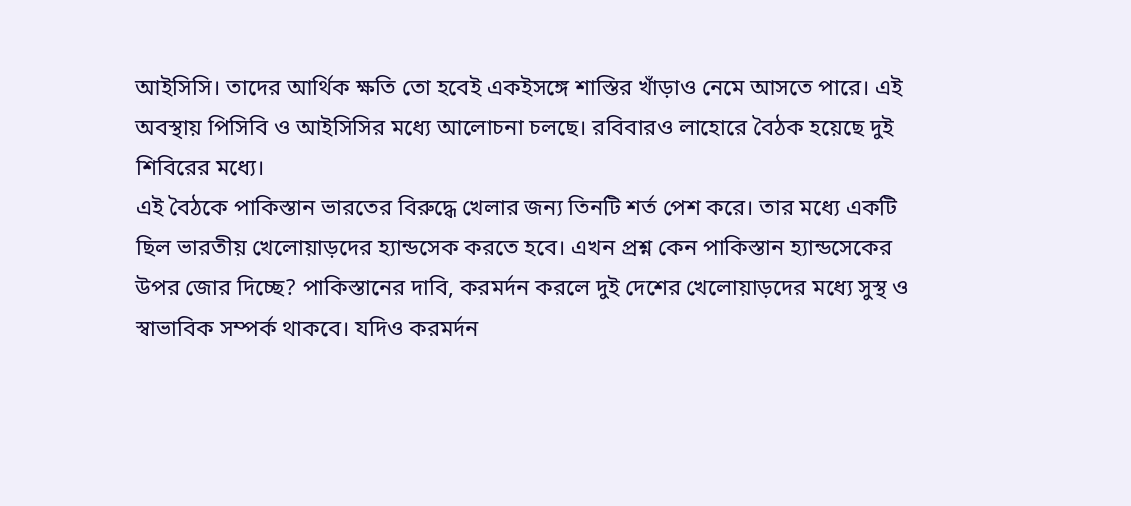আইসিসি। তাদের আর্থিক ক্ষতি তো হবেই একইসঙ্গে শাস্তির খাঁড়াও নেমে আসতে পারে। এই অবস্থায় পিসিবি ও আইসিসির মধ্যে আলোচনা চলছে। রবিবারও লাহোরে বৈঠক হয়েছে দুই শিবিরের মধ্যে।
এই বৈঠকে পাকিস্তান ভারতের বিরুদ্ধে খেলার জন্য তিনটি শর্ত পেশ করে। তার মধ্যে একটি ছিল ভারতীয় খেলোয়াড়দের হ্যান্ডসেক করতে হবে। এখন প্রশ্ন কেন পাকিস্তান হ্যান্ডসেকের উপর জোর দিচ্ছে? পাকিস্তানের দাবি, করমর্দন করলে দুই দেশের খেলোয়াড়দের মধ্যে সুস্থ ও স্বাভাবিক সম্পর্ক থাকবে। যদিও করমর্দন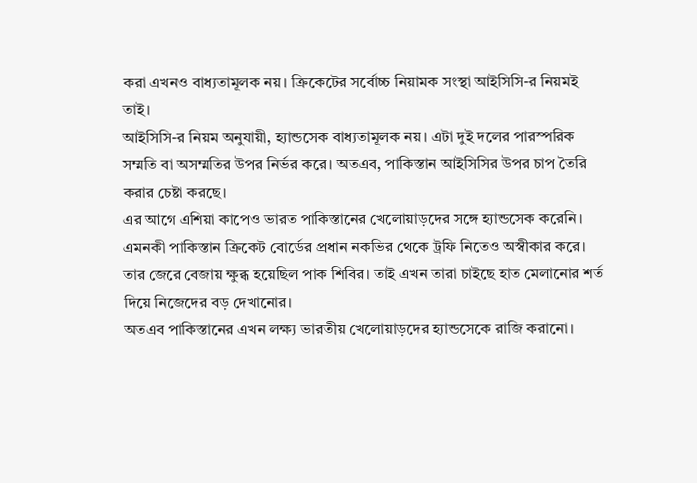করা এখনও বাধ্যতামূলক নয়। ক্রিকেটের সর্বোচ্চ নিয়ামক সংস্থা আইসিসি-র নিয়মই তাই।
আইসিসি-র নিয়ম অনুযায়ী, হ্যান্ডসেক বাধ্যতামূলক নয়। এটা দুই দলের পারস্পরিক সম্মতি বা অসম্মতির উপর নির্ভর করে। অতএব, পাকিস্তান আইসিসির উপর চাপ তৈরি করার চেষ্টা করছে।
এর আগে এশিয়া কাপেও ভারত পাকিস্তানের খেলোয়াড়দের সঙ্গে হ্যান্ডসেক করেনি। এমনকী পাকিস্তান ক্রিকেট বোর্ডের প্রধান নকভির থেকে ট্রফি নিতেও অস্বীকার করে। তার জেরে বেজায় ক্ষুব্ধ হয়েছিল পাক শিবির। তাই এখন তারা চাইছে হাত মেলানোর শর্ত দিয়ে নিজেদের বড় দেখানোর।
অতএব পাকিস্তানের এখন লক্ষ্য ভারতীয় খেলোয়াড়দের হ্যান্ডসেকে রাজি করানো।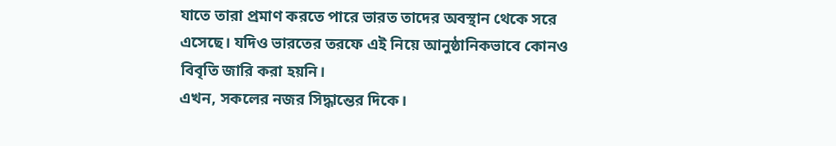যাতে তারা প্রমাণ করতে পারে ভারত তাদের অবস্থান থেকে সরে এসেছে। যদিও ভারতের তরফে এই নিয়ে আনুষ্ঠানিকভাবে কোনও বিবৃতি জারি করা হয়নি।
এখন, সকলের নজর সিদ্ধান্তের দিকে।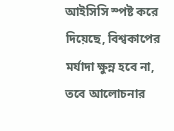আইসিসি স্পষ্ট করে দিয়েছে, বিশ্বকাপের মর্যাদা ক্ষুন্ন হবে না, তবে আলোচনার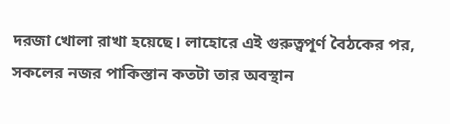দরজা খোলা রাখা হয়েছে। লাহোরে এই গুরুত্বপূর্ণ বৈঠকের পর, সকলের নজর পাকিস্তান কতটা তার অবস্থান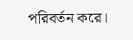পরিবর্তন করে।